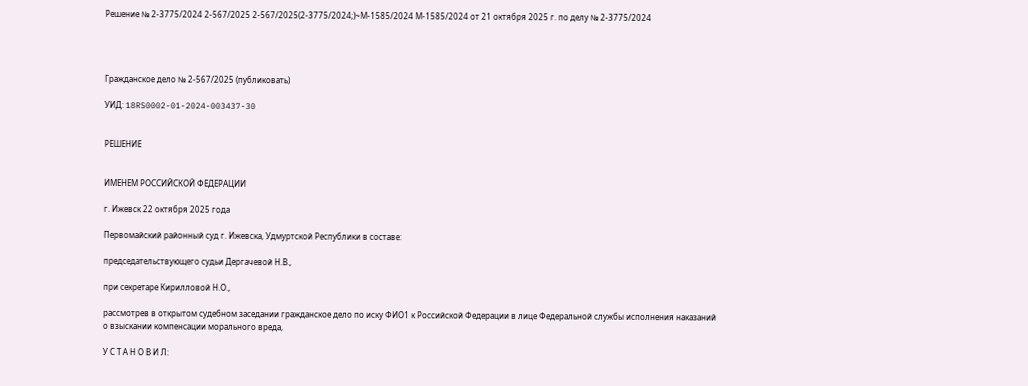Решение № 2-3775/2024 2-567/2025 2-567/2025(2-3775/2024;)~М-1585/2024 М-1585/2024 от 21 октября 2025 г. по делу № 2-3775/2024




Гражданское дело № 2-567/2025 (публиковать)

УИД: 18RS0002-01-2024-003437-30


РЕШЕНИЕ


ИМЕНЕМ РОССИЙСКОЙ ФЕДЕРАЦИИ

г. Ижевск 22 октября 2025 года

Первомайский районный суд г. Ижевска, Удмуртской Республики в составе:

председательствующего судьи Дергачевой Н.В.,

при секретаре Кирилловой Н.О.,

рассмотрев в открытом судебном заседании гражданское дело по иску ФИО1 к Российской Федерации в лице Федеральной службы исполнения наказаний о взыскании компенсации морального вреда,

У С Т А Н О В И Л: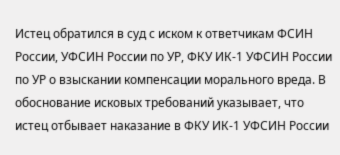Истец обратился в суд с иском к ответчикам ФСИН России, УФСИН России по УР, ФКУ ИК-1 УФСИН России по УР о взыскании компенсации морального вреда. В обоснование исковых требований указывает, что истец отбывает наказание в ФКУ ИК-1 УФСИН России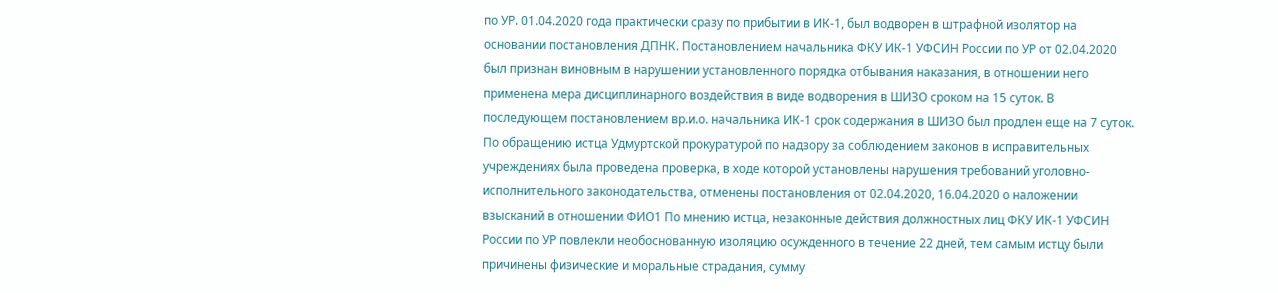по УР. 01.04.2020 года практически сразу по прибытии в ИК-1, был водворен в штрафной изолятор на основании постановления ДПНК. Постановлением начальника ФКУ ИК-1 УФСИН России по УР от 02.04.2020 был признан виновным в нарушении установленного порядка отбывания наказания, в отношении него применена мера дисциплинарного воздействия в виде водворения в ШИЗО сроком на 15 суток. В последующем постановлением вр.и.о. начальника ИК-1 срок содержания в ШИЗО был продлен еще на 7 суток. По обращению истца Удмуртской прокуратурой по надзору за соблюдением законов в исправительных учреждениях была проведена проверка, в ходе которой установлены нарушения требований уголовно-исполнительного законодательства, отменены постановления от 02.04.2020, 16.04.2020 о наложении взысканий в отношении ФИО1 По мнению истца, незаконные действия должностных лиц ФКУ ИК-1 УФСИН России по УР повлекли необоснованную изоляцию осужденного в течение 22 дней, тем самым истцу были причинены физические и моральные страдания, сумму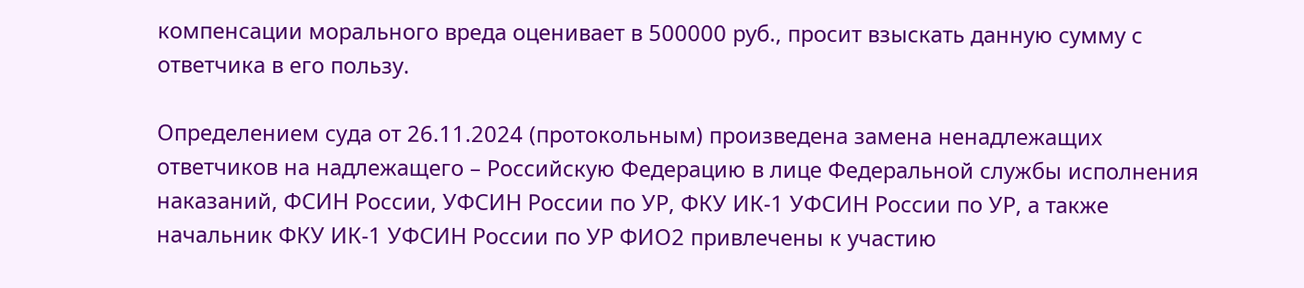компенсации морального вреда оценивает в 500000 руб., просит взыскать данную сумму с ответчика в его пользу.

Определением суда от 26.11.2024 (протокольным) произведена замена ненадлежащих ответчиков на надлежащего – Российскую Федерацию в лице Федеральной службы исполнения наказаний, ФСИН России, УФСИН России по УР, ФКУ ИК-1 УФСИН России по УР, а также начальник ФКУ ИК-1 УФСИН России по УР ФИО2 привлечены к участию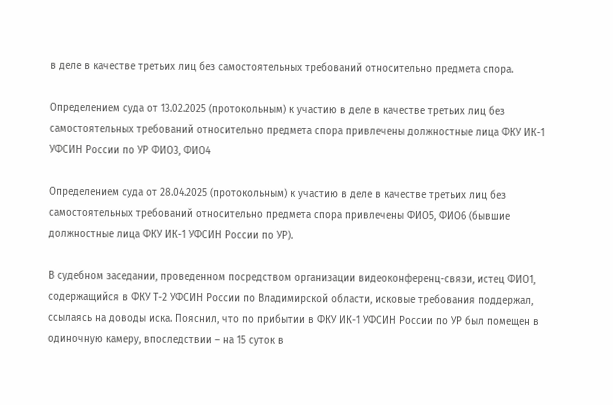в деле в качестве третьих лиц без самостоятельных требований относительно предмета спора.

Определением суда от 13.02.2025 (протокольным) к участию в деле в качестве третьих лиц без самостоятельных требований относительно предмета спора привлечены должностные лица ФКУ ИК-1 УФСИН России по УР ФИО3, ФИО4

Определением суда от 28.04.2025 (протокольным) к участию в деле в качестве третьих лиц без самостоятельных требований относительно предмета спора привлечены ФИО5, ФИО6 (бывшие должностные лица ФКУ ИК-1 УФСИН России по УР).

В судебном заседании, проведенном посредством организации видеоконференц-связи, истец ФИО1, содержащийся в ФКУ Т-2 УФСИН России по Владимирской области, исковые требования поддержал, ссылаясь на доводы иска. Пояснил, что по прибытии в ФКУ ИК-1 УФСИН России по УР был помещен в одиночную камеру, впоследствии – на 15 суток в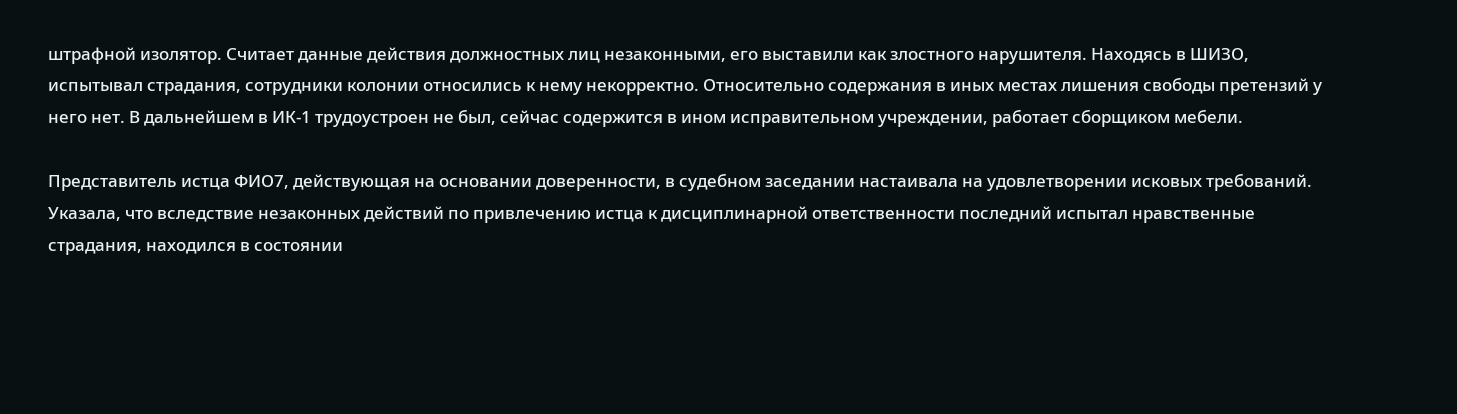штрафной изолятор. Считает данные действия должностных лиц незаконными, его выставили как злостного нарушителя. Находясь в ШИЗО, испытывал страдания, сотрудники колонии относились к нему некорректно. Относительно содержания в иных местах лишения свободы претензий у него нет. В дальнейшем в ИК-1 трудоустроен не был, сейчас содержится в ином исправительном учреждении, работает сборщиком мебели.

Представитель истца ФИО7, действующая на основании доверенности, в судебном заседании настаивала на удовлетворении исковых требований. Указала, что вследствие незаконных действий по привлечению истца к дисциплинарной ответственности последний испытал нравственные страдания, находился в состоянии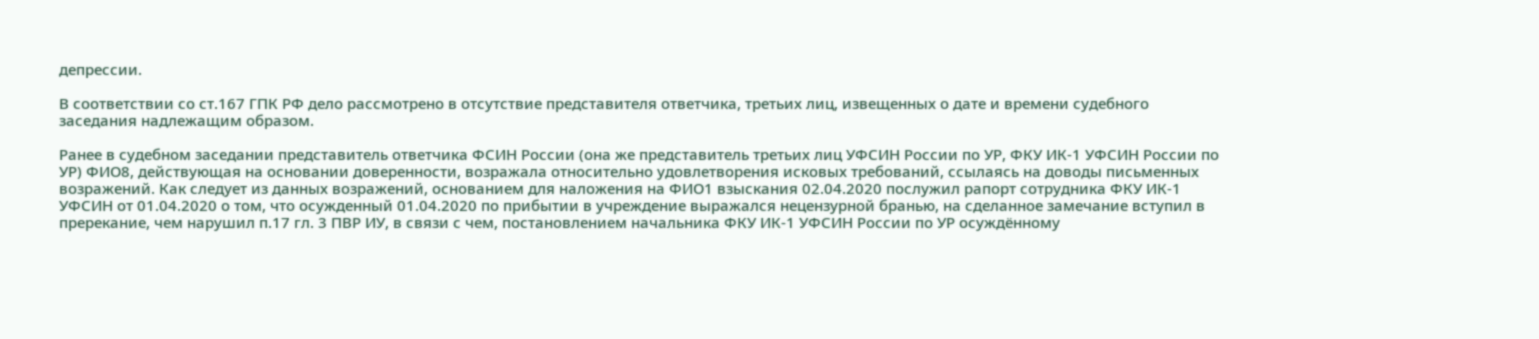депрессии.

В соответствии со ст.167 ГПК РФ дело рассмотрено в отсутствие представителя ответчика, третьих лиц, извещенных о дате и времени судебного заседания надлежащим образом.

Ранее в судебном заседании представитель ответчика ФСИН России (она же представитель третьих лиц УФСИН России по УР, ФКУ ИК-1 УФСИН России по УР) ФИО8, действующая на основании доверенности, возражала относительно удовлетворения исковых требований, ссылаясь на доводы письменных возражений. Как следует из данных возражений, основанием для наложения на ФИО1 взыскания 02.04.2020 послужил рапорт сотрудника ФКУ ИК-1 УФСИН от 01.04.2020 о том, что осужденный 01.04.2020 по прибытии в учреждение выражался нецензурной бранью, на сделанное замечание вступил в пререкание, чем нарушил п.17 гл. 3 ПВР ИУ, в связи с чем, постановлением начальника ФКУ ИК-1 УФСИН России по УР осуждённому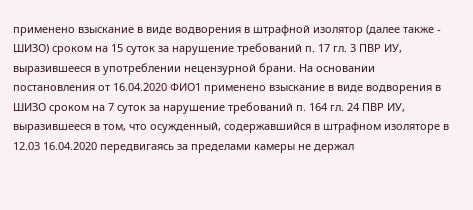применено взыскание в виде водворения в штрафной изолятор (далее также - ШИЗО) сроком на 15 суток за нарушение требований п. 17 гл. 3 ПВР ИУ, выразившееся в употреблении нецензурной брани. На основании постановления от 16.04.2020 ФИО1 применено взыскание в виде водворения в ШИЗО сроком на 7 суток за нарушение требований п. 164 гл. 24 ПВР ИУ, выразившееся в том, что осужденный, содержавшийся в штрафном изоляторе в 12.03 16.04.2020 передвигаясь за пределами камеры не держал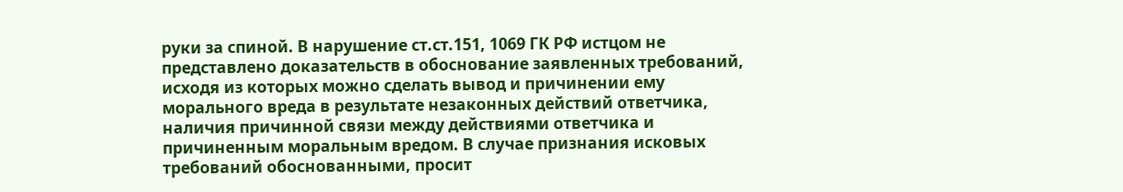руки за спиной. В нарушение ст.ст.151, 1069 ГК РФ истцом не представлено доказательств в обоснование заявленных требований, исходя из которых можно сделать вывод и причинении ему морального вреда в результате незаконных действий ответчика, наличия причинной связи между действиями ответчика и причиненным моральным вредом. В случае признания исковых требований обоснованными, просит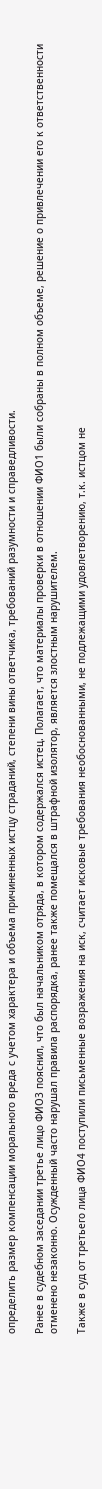определить размер компенсации морального вреда с учетом характера и объема причиненных истцу страданий, степени вины ответчика, требований разумности и справедливости.

Ранее в судебном заседании третье лицо ФИО3 пояснил, что был начальником отряда, в котором содержался истец. Полагает, что материалы проверки в отношении ФИО1 были собраны в полном объеме, решение о привлечении его к ответственности отменено незаконно. Осужденный часто нарушал правила распорядка, ранее также помещался в штрафной изолятор, является злостным нарушителем.

Также в суд от третьего лица ФИО4 поступили письменные возражения на иск, считает исковые требования необоснованными, не подлежащими удовлетворению, т.к. истцом не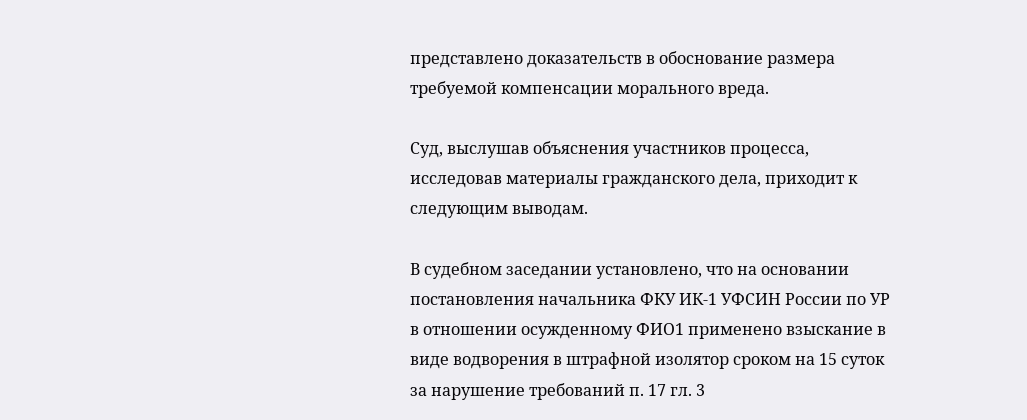представлено доказательств в обоснование размера требуемой компенсации морального вреда.

Суд, выслушав объяснения участников процесса, исследовав материалы гражданского дела, приходит к следующим выводам.

В судебном заседании установлено, что на основании постановления начальника ФКУ ИК-1 УФСИН России по УР в отношении осужденному ФИО1 применено взыскание в виде водворения в штрафной изолятор сроком на 15 суток за нарушение требований п. 17 гл. 3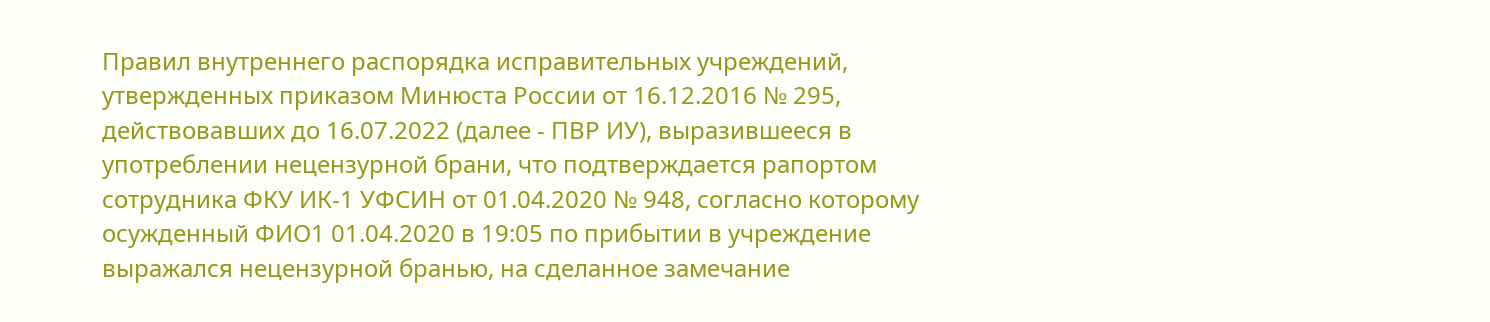Правил внутреннего распорядка исправительных учреждений, утвержденных приказом Минюста России от 16.12.2016 № 295, действовавших до 16.07.2022 (далее - ПВР ИУ), выразившееся в употреблении нецензурной брани, что подтверждается рапортом сотрудника ФКУ ИК-1 УФСИН от 01.04.2020 № 948, согласно которому осужденный ФИО1 01.04.2020 в 19:05 по прибытии в учреждение выражался нецензурной бранью, на сделанное замечание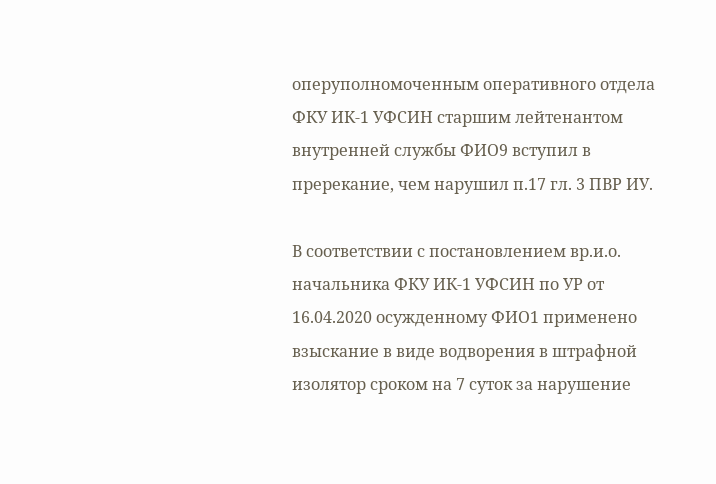оперуполномоченным оперативного отдела ФКУ ИК-1 УФСИН старшим лейтенантом внутренней службы ФИО9 вступил в пререкание, чем нарушил п.17 гл. 3 ПВР ИУ.

В соответствии с постановлением вр.и.о. начальника ФКУ ИК-1 УФСИН по УР от 16.04.2020 осужденному ФИО1 применено взыскание в виде водворения в штрафной изолятор сроком на 7 суток за нарушение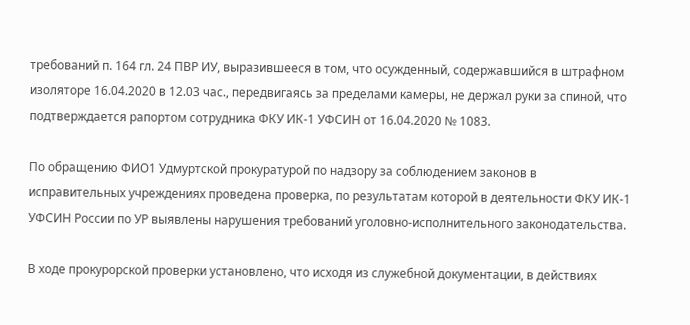требований п. 164 гл. 24 ПВР ИУ, выразившееся в том, что осужденный, содержавшийся в штрафном изоляторе 16.04.2020 в 12.03 час., передвигаясь за пределами камеры, не держал руки за спиной, что подтверждается рапортом сотрудника ФКУ ИК-1 УФСИН от 16.04.2020 № 1083.

По обращению ФИО1 Удмуртской прокуратурой по надзору за соблюдением законов в исправительных учреждениях проведена проверка, по результатам которой в деятельности ФКУ ИК-1 УФСИН России по УР выявлены нарушения требований уголовно-исполнительного законодательства.

В ходе прокурорской проверки установлено, что исходя из служебной документации, в действиях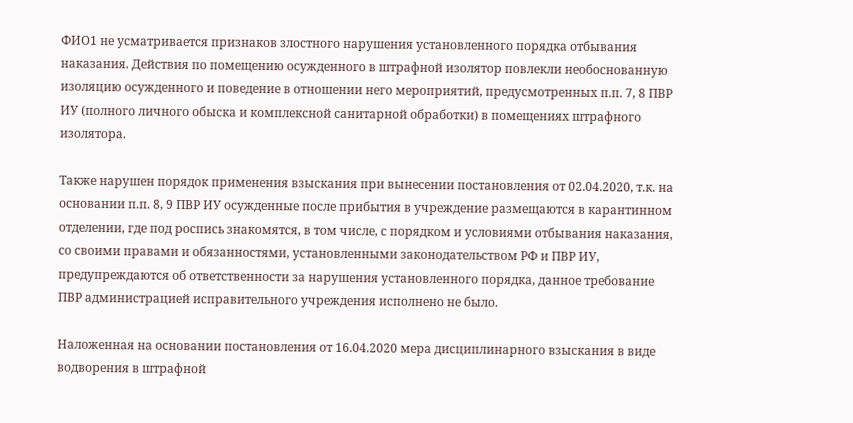ФИО1 не усматривается признаков злостного нарушения установленного порядка отбывания наказания. Действия по помещению осужденного в штрафной изолятор повлекли необоснованную изоляцию осужденного и поведение в отношении него мероприятий, предусмотренных п.п. 7, 8 ПВР ИУ (полного личного обыска и комплексной санитарной обработки) в помещениях штрафного изолятора.

Также нарушен порядок применения взыскания при вынесении постановления от 02.04.2020, т.к. на основании п.п. 8, 9 ПВР ИУ осужденные после прибытия в учреждение размещаются в карантинном отделении, где под роспись знакомятся, в том числе, с порядком и условиями отбывания наказания, со своими правами и обязанностями, установленными законодательством РФ и ПВР ИУ, предупреждаются об ответственности за нарушения установленного порядка, данное требование ПВР администрацией исправительного учреждения исполнено не было.

Наложенная на основании постановления от 16.04.2020 мера дисциплинарного взыскания в виде водворения в штрафной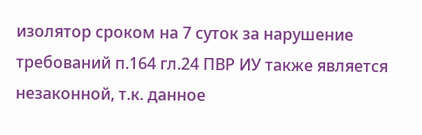изолятор сроком на 7 суток за нарушение требований п.164 гл.24 ПВР ИУ также является незаконной, т.к. данное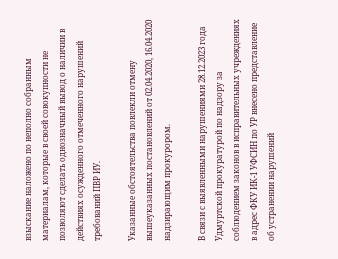взыскание наложено по неполно собранным материалам, которые в своей совокупности не позволяют сделать однозначный вывод о наличии в действиях осужденного отмеченного нарушений требований ПВР ИУ.

Указанные обстоятельства повлекли отмену вышеуказанных постановлений от 02.04.2020, 16.04.2020 надзирающим прокурором.

В связи с выявленными нарушениями 28.12.2023 года Удмуртской прокуратурой по надзору за соблюдением законов в исправительных учреждениях в адрес ФКУ ИК-1 УФСИН по УР внесено представление об устранении нарушений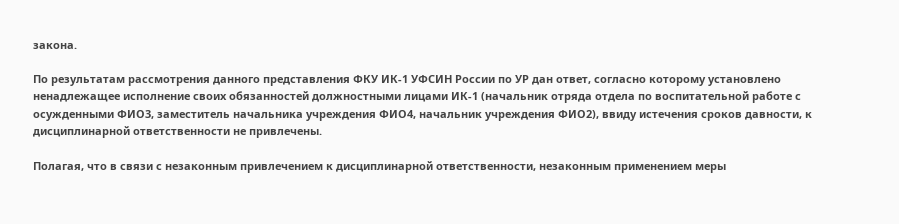закона.

По результатам рассмотрения данного представления ФКУ ИК-1 УФСИН России по УР дан ответ, согласно которому установлено ненадлежащее исполнение своих обязанностей должностными лицами ИК-1 (начальник отряда отдела по воспитательной работе с осужденными ФИО3, заместитель начальника учреждения ФИО4, начальник учреждения ФИО2), ввиду истечения сроков давности, к дисциплинарной ответственности не привлечены.

Полагая, что в связи с незаконным привлечением к дисциплинарной ответственности, незаконным применением меры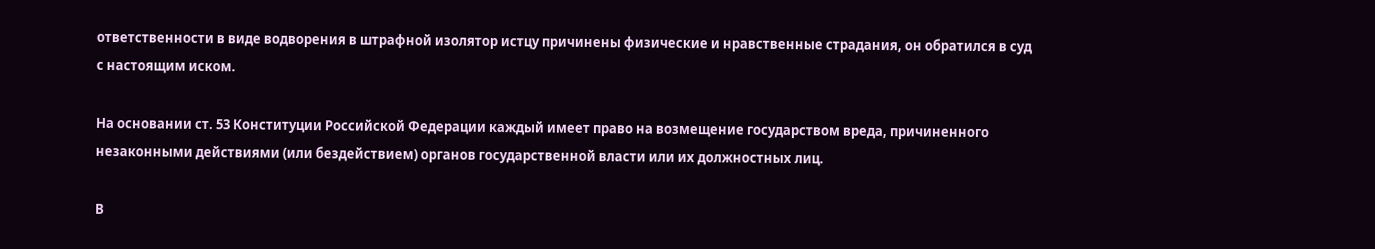ответственности в виде водворения в штрафной изолятор истцу причинены физические и нравственные страдания, он обратился в суд с настоящим иском.

На основании ст. 53 Конституции Российской Федерации каждый имеет право на возмещение государством вреда, причиненного незаконными действиями (или бездействием) органов государственной власти или их должностных лиц.

В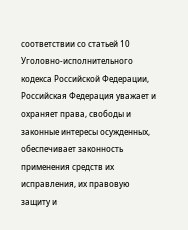соответствии со статьей 10 Уголовно-исполнительного кодекса Российской Федерации, Российская Федерация уважает и охраняет права, свободы и законные интересы осужденных, обеспечивает законность применения средств их исправления, их правовую защиту и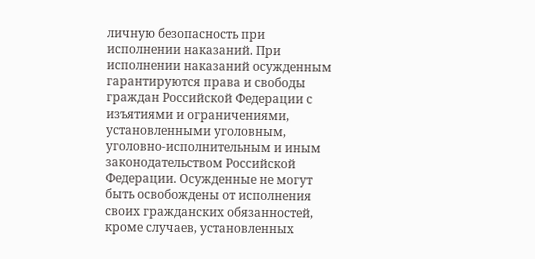личную безопасность при исполнении наказаний. При исполнении наказаний осужденным гарантируются права и свободы граждан Российской Федерации с изъятиями и ограничениями, установленными уголовным, уголовно-исполнительным и иным законодательством Российской Федерации. Осужденные не могут быть освобождены от исполнения своих гражданских обязанностей, кроме случаев, установленных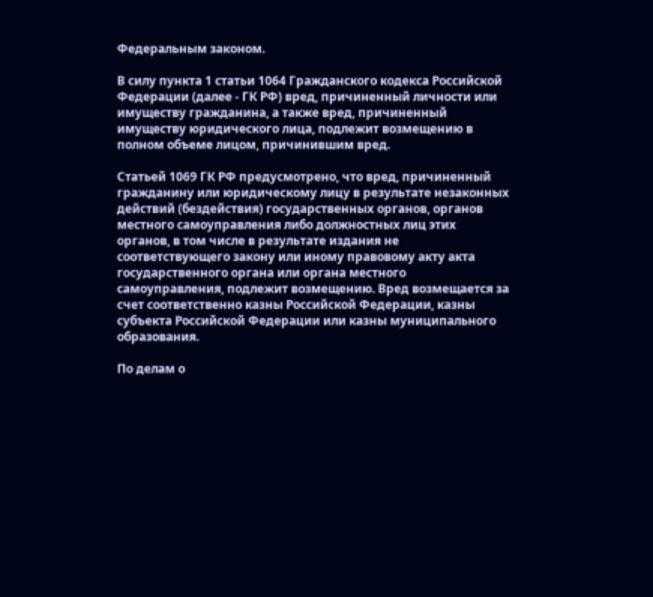Федеральным законом.

В силу пункта 1 статьи 1064 Гражданского кодекса Российской Федерации (далее - ГК РФ) вред, причиненный личности или имуществу гражданина, а также вред, причиненный имуществу юридического лица, подлежит возмещению в полном объеме лицом, причинившим вред.

Статьей 1069 ГК РФ предусмотрено, что вред, причиненный гражданину или юридическому лицу в результате незаконных действий (бездействия) государственных органов, органов местного самоуправления либо должностных лиц этих органов, в том числе в результате издания не соответствующего закону или иному правовому акту акта государственного органа или органа местного самоуправления, подлежит возмещению. Вред возмещается за счет соответственно казны Российской Федерации, казны субъекта Российской Федерации или казны муниципального образования.

По делам о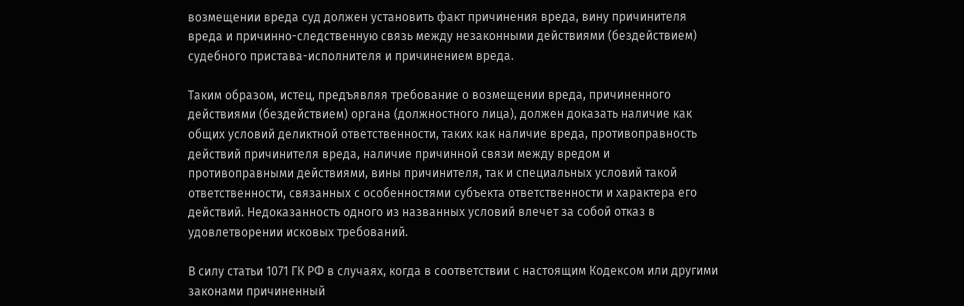возмещении вреда суд должен установить факт причинения вреда, вину причинителя вреда и причинно-следственную связь между незаконными действиями (бездействием) судебного пристава-исполнителя и причинением вреда.

Таким образом, истец, предъявляя требование о возмещении вреда, причиненного действиями (бездействием) органа (должностного лица), должен доказать наличие как общих условий деликтной ответственности, таких как наличие вреда, противоправность действий причинителя вреда, наличие причинной связи между вредом и противоправными действиями, вины причинителя, так и специальных условий такой ответственности, связанных с особенностями субъекта ответственности и характера его действий. Недоказанность одного из названных условий влечет за собой отказ в удовлетворении исковых требований.

В силу статьи 1071 ГК РФ в случаях, когда в соответствии с настоящим Кодексом или другими законами причиненный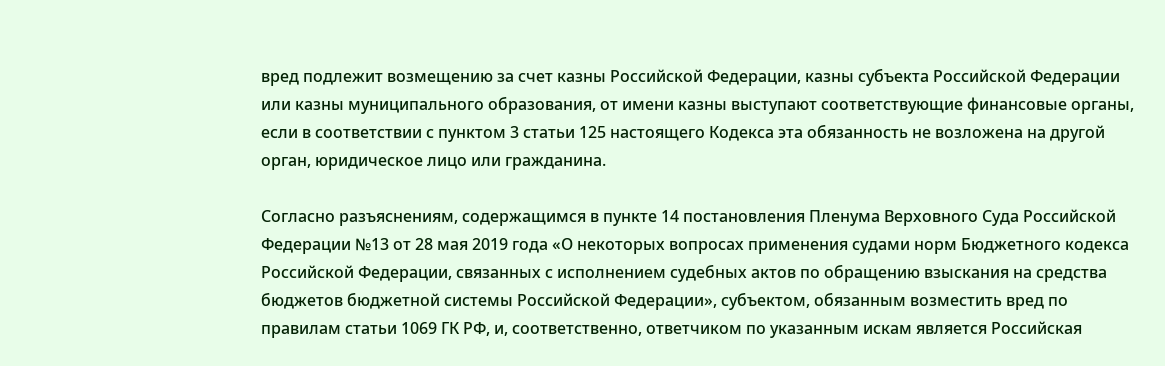вред подлежит возмещению за счет казны Российской Федерации, казны субъекта Российской Федерации или казны муниципального образования, от имени казны выступают соответствующие финансовые органы, если в соответствии с пунктом 3 статьи 125 настоящего Кодекса эта обязанность не возложена на другой орган, юридическое лицо или гражданина.

Согласно разъяснениям, содержащимся в пункте 14 постановления Пленума Верховного Суда Российской Федерации №13 от 28 мая 2019 года «О некоторых вопросах применения судами норм Бюджетного кодекса Российской Федерации, связанных с исполнением судебных актов по обращению взыскания на средства бюджетов бюджетной системы Российской Федерации», субъектом, обязанным возместить вред по правилам статьи 1069 ГК РФ, и, соответственно, ответчиком по указанным искам является Российская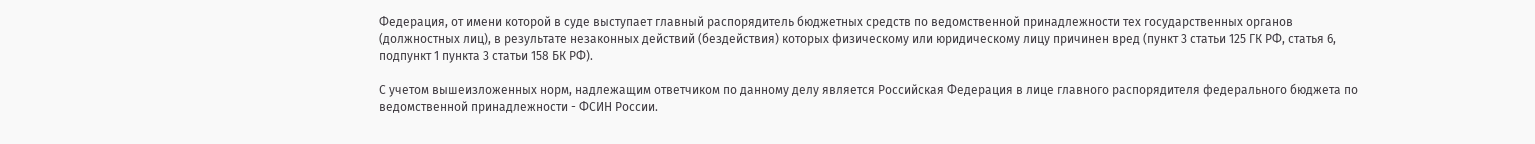Федерация, от имени которой в суде выступает главный распорядитель бюджетных средств по ведомственной принадлежности тех государственных органов (должностных лиц), в результате незаконных действий (бездействия) которых физическому или юридическому лицу причинен вред (пункт 3 статьи 125 ГК РФ, статья 6, подпункт 1 пункта 3 статьи 158 БК РФ).

С учетом вышеизложенных норм, надлежащим ответчиком по данному делу является Российская Федерация в лице главного распорядителя федерального бюджета по ведомственной принадлежности - ФСИН России.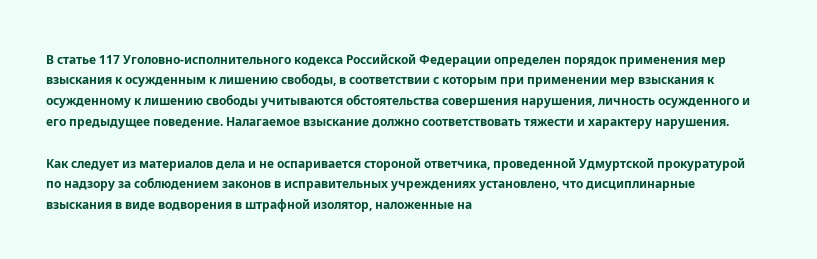В статье 117 Уголовно-исполнительного кодекса Российской Федерации определен порядок применения мер взыскания к осужденным к лишению свободы, в соответствии с которым при применении мер взыскания к осужденному к лишению свободы учитываются обстоятельства совершения нарушения, личность осужденного и его предыдущее поведение. Налагаемое взыскание должно соответствовать тяжести и характеру нарушения.

Как следует из материалов дела и не оспаривается стороной ответчика, проведенной Удмуртской прокуратурой по надзору за соблюдением законов в исправительных учреждениях установлено, что дисциплинарные взыскания в виде водворения в штрафной изолятор, наложенные на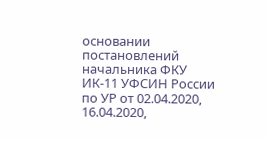основании постановлений начальника ФКУ ИК-11 УФСИН России по УР от 02.04.2020, 16.04.2020,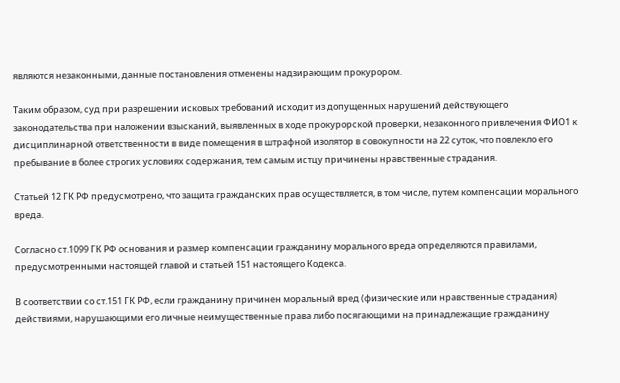являются незаконными, данные постановления отменены надзирающим прокурором.

Таким образом, суд при разрешении исковых требований исходит из допущенных нарушений действующего законодательства при наложении взысканий, выявленных в ходе прокурорской проверки, незаконного привлечения ФИО1 к дисциплинарной ответственности в виде помещения в штрафной изолятор в совокупности на 22 суток, что повлекло его пребывание в более строгих условиях содержания, тем самым истцу причинены нравственные страдания.

Статьей 12 ГК РФ предусмотрено, что защита гражданских прав осуществляется, в том числе, путем компенсации морального вреда.

Согласно ст.1099 ГК РФ основания и размер компенсации гражданину морального вреда определяются правилами, предусмотренными настоящей главой и статьей 151 настоящего Кодекса.

В соответствии со ст.151 ГК РФ, если гражданину причинен моральный вред (физические или нравственные страдания) действиями, нарушающими его личные неимущественные права либо посягающими на принадлежащие гражданину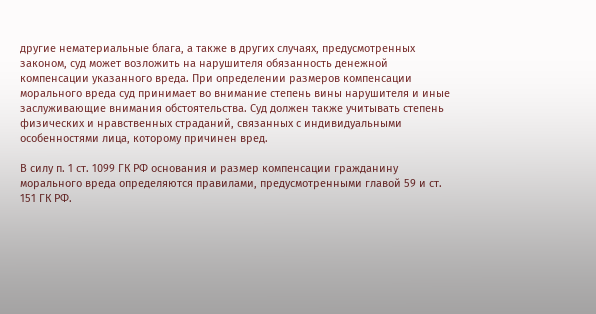другие нематериальные блага, а также в других случаях, предусмотренных законом, суд может возложить на нарушителя обязанность денежной компенсации указанного вреда. При определении размеров компенсации морального вреда суд принимает во внимание степень вины нарушителя и иные заслуживающие внимания обстоятельства. Суд должен также учитывать степень физических и нравственных страданий, связанных с индивидуальными особенностями лица, которому причинен вред.

В силу п. 1 ст. 1099 ГК РФ основания и размер компенсации гражданину морального вреда определяются правилами, предусмотренными главой 59 и ст. 151 ГК РФ.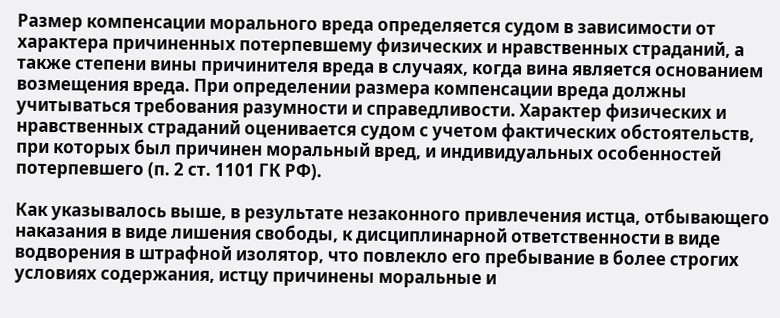Размер компенсации морального вреда определяется судом в зависимости от характера причиненных потерпевшему физических и нравственных страданий, а также степени вины причинителя вреда в случаях, когда вина является основанием возмещения вреда. При определении размера компенсации вреда должны учитываться требования разумности и справедливости. Характер физических и нравственных страданий оценивается судом с учетом фактических обстоятельств, при которых был причинен моральный вред, и индивидуальных особенностей потерпевшего (п. 2 ст. 1101 ГК РФ).

Как указывалось выше, в результате незаконного привлечения истца, отбывающего наказания в виде лишения свободы, к дисциплинарной ответственности в виде водворения в штрафной изолятор, что повлекло его пребывание в более строгих условиях содержания, истцу причинены моральные и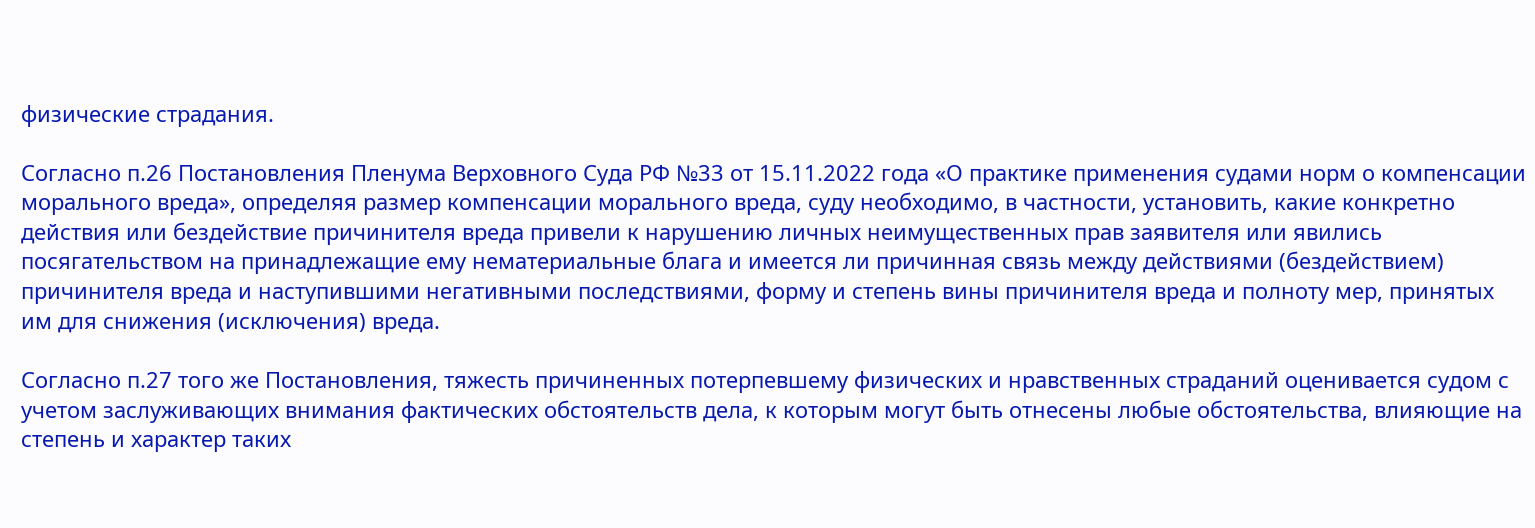физические страдания.

Согласно п.26 Постановления Пленума Верховного Суда РФ №33 от 15.11.2022 года «О практике применения судами норм о компенсации морального вреда», определяя размер компенсации морального вреда, суду необходимо, в частности, установить, какие конкретно действия или бездействие причинителя вреда привели к нарушению личных неимущественных прав заявителя или явились посягательством на принадлежащие ему нематериальные блага и имеется ли причинная связь между действиями (бездействием) причинителя вреда и наступившими негативными последствиями, форму и степень вины причинителя вреда и полноту мер, принятых им для снижения (исключения) вреда.

Согласно п.27 того же Постановления, тяжесть причиненных потерпевшему физических и нравственных страданий оценивается судом с учетом заслуживающих внимания фактических обстоятельств дела, к которым могут быть отнесены любые обстоятельства, влияющие на степень и характер таких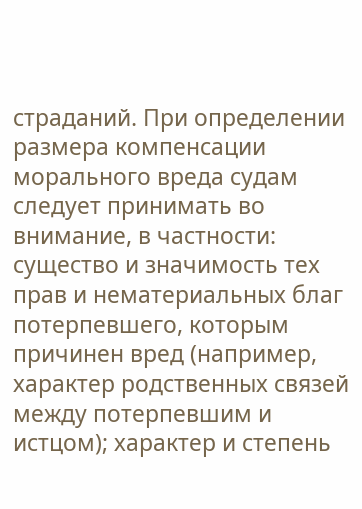страданий. При определении размера компенсации морального вреда судам следует принимать во внимание, в частности: существо и значимость тех прав и нематериальных благ потерпевшего, которым причинен вред (например, характер родственных связей между потерпевшим и истцом); характер и степень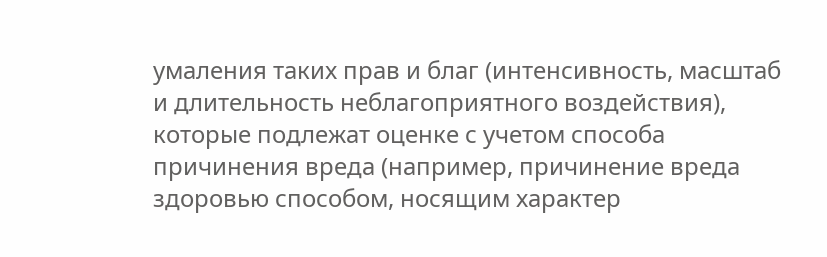умаления таких прав и благ (интенсивность, масштаб и длительность неблагоприятного воздействия), которые подлежат оценке с учетом способа причинения вреда (например, причинение вреда здоровью способом, носящим характер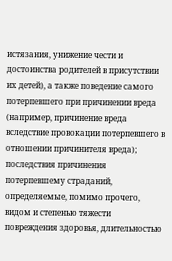истязания, унижение чести и достоинства родителей в присутствии их детей), а также поведение самого потерпевшего при причинении вреда (например, причинение вреда вследствие провокации потерпевшего в отношении причинителя вреда); последствия причинения потерпевшему страданий, определяемые, помимо прочего, видом и степенью тяжести повреждения здоровья, длительностью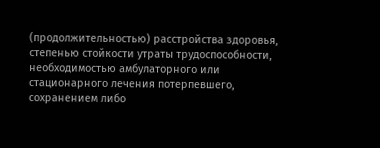(продолжительностью) расстройства здоровья, степенью стойкости утраты трудоспособности, необходимостью амбулаторного или стационарного лечения потерпевшего, сохранением либо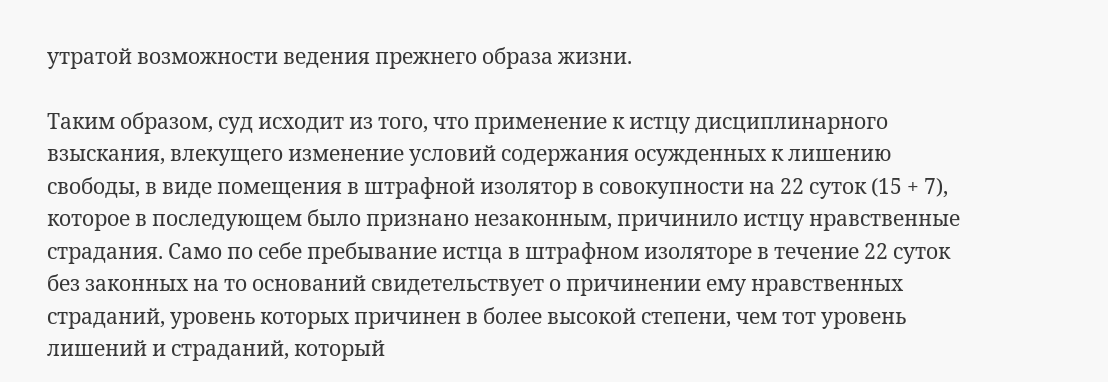утратой возможности ведения прежнего образа жизни.

Таким образом, суд исходит из того, что применение к истцу дисциплинарного взыскания, влекущего изменение условий содержания осужденных к лишению свободы, в виде помещения в штрафной изолятор в совокупности на 22 суток (15 + 7), которое в последующем было признано незаконным, причинило истцу нравственные страдания. Само по себе пребывание истца в штрафном изоляторе в течение 22 суток без законных на то оснований свидетельствует о причинении ему нравственных страданий, уровень которых причинен в более высокой степени, чем тот уровень лишений и страданий, который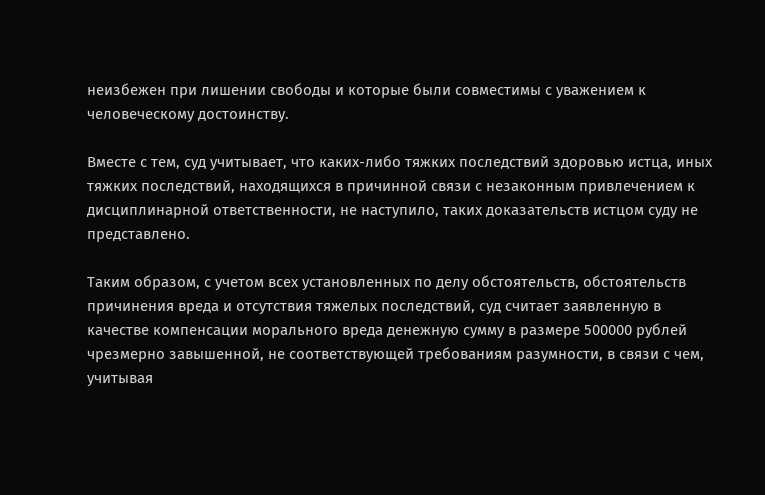неизбежен при лишении свободы и которые были совместимы с уважением к человеческому достоинству.

Вместе с тем, суд учитывает, что каких-либо тяжких последствий здоровью истца, иных тяжких последствий, находящихся в причинной связи с незаконным привлечением к дисциплинарной ответственности, не наступило, таких доказательств истцом суду не представлено.

Таким образом, с учетом всех установленных по делу обстоятельств, обстоятельств причинения вреда и отсутствия тяжелых последствий, суд считает заявленную в качестве компенсации морального вреда денежную сумму в размере 500000 рублей чрезмерно завышенной, не соответствующей требованиям разумности, в связи с чем, учитывая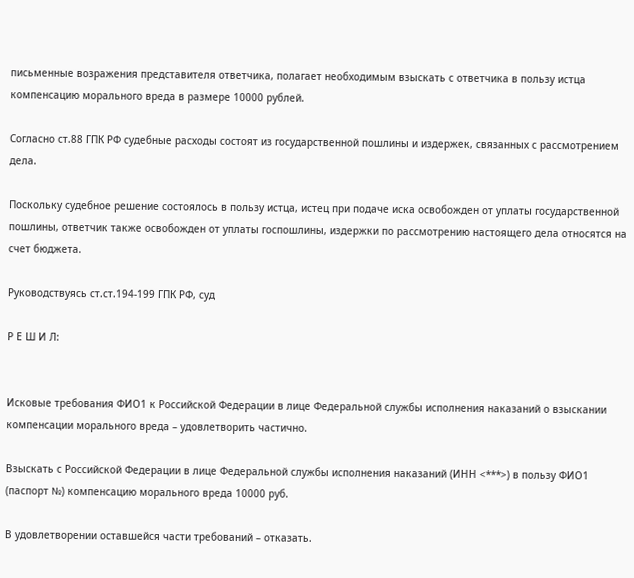письменные возражения представителя ответчика, полагает необходимым взыскать с ответчика в пользу истца компенсацию морального вреда в размере 10000 рублей.

Согласно ст.88 ГПК РФ судебные расходы состоят из государственной пошлины и издержек, связанных с рассмотрением дела.

Поскольку судебное решение состоялось в пользу истца, истец при подаче иска освобожден от уплаты государственной пошлины, ответчик также освобожден от уплаты госпошлины, издержки по рассмотрению настоящего дела относятся на счет бюджета.

Руководствуясь ст.ст.194-199 ГПК РФ, суд

Р Е Ш И Л:


Исковые требования ФИО1 к Российской Федерации в лице Федеральной службы исполнения наказаний о взыскании компенсации морального вреда – удовлетворить частично.

Взыскать с Российской Федерации в лице Федеральной службы исполнения наказаний (ИНН <***>) в пользу ФИО1 (паспорт №) компенсацию морального вреда 10000 руб.

В удовлетворении оставшейся части требований – отказать.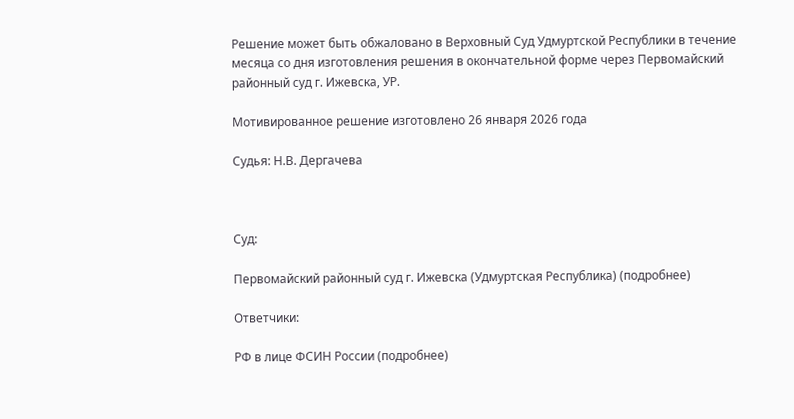Решение может быть обжаловано в Верховный Суд Удмуртской Республики в течение месяца со дня изготовления решения в окончательной форме через Первомайский районный суд г. Ижевска, УР.

Мотивированное решение изготовлено 26 января 2026 года

Судья: Н.В. Дергачева



Суд:

Первомайский районный суд г. Ижевска (Удмуртская Республика) (подробнее)

Ответчики:

РФ в лице ФСИН России (подробнее)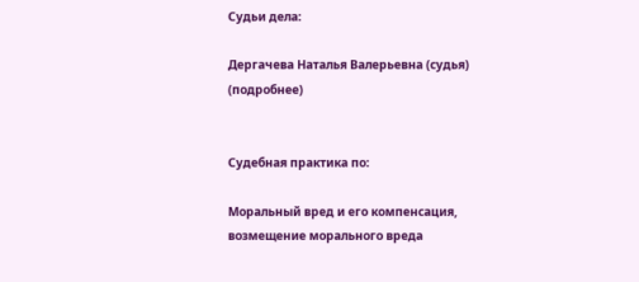Судьи дела:

Дергачева Наталья Валерьевна (судья) (подробнее)


Судебная практика по:

Моральный вред и его компенсация, возмещение морального вреда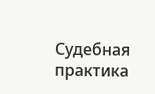Судебная практика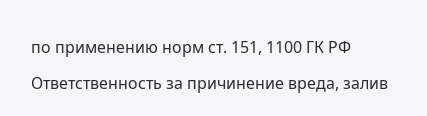по применению норм ст. 151, 1100 ГК РФ

Ответственность за причинение вреда, залив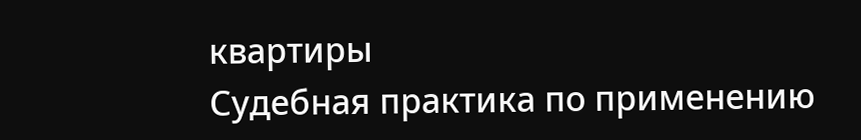квартиры
Судебная практика по применению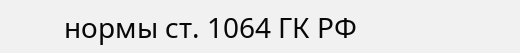нормы ст. 1064 ГК РФ